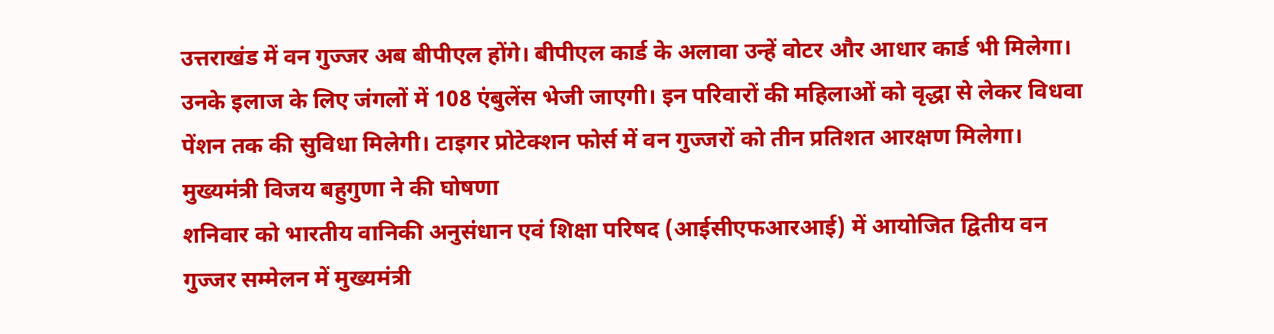उत्तराखंड में वन गुज्जर अब बीपीएल होंगे। बीपीएल कार्ड के अलावा उन्हें वोटर और आधार कार्ड भी मिलेगा।
उनके इलाज के लिए जंगलों में 108 एंबुलेंस भेजी जाएगी। इन परिवारों की महिलाओं को वृद्धा से लेकर विधवा पेंशन तक की सुविधा मिलेगी। टाइगर प्रोटेक्शन फोर्स में वन गुज्जरों को तीन प्रतिशत आरक्षण मिलेगा।
मुख्यमंत्री विजय बहुगुणा ने की घोषणा
शनिवार को भारतीय वानिकी अनुसंधान एवं शिक्षा परिषद (आईसीएफआरआई) में आयोजित द्वितीय वन गुज्जर सम्मेलन में मुख्यमंत्री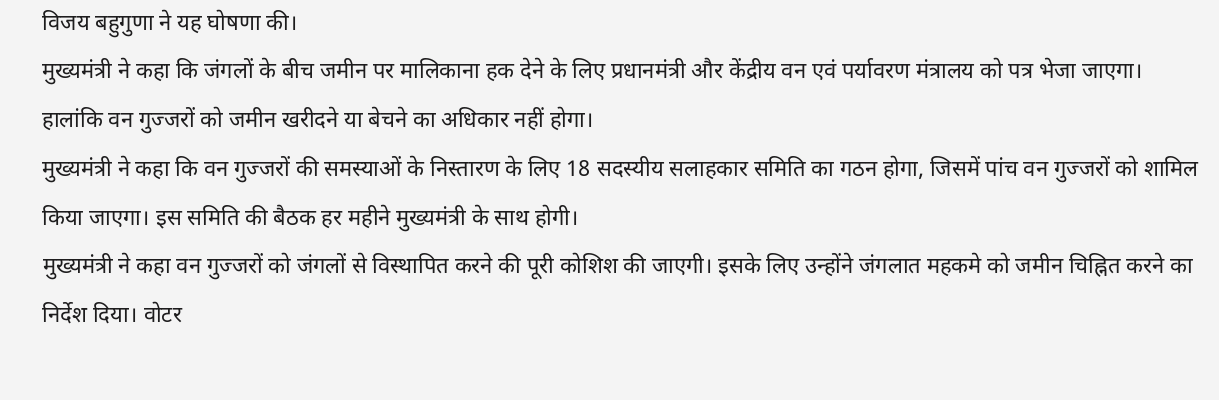विजय बहुगुणा ने यह घोषणा की।
मुख्यमंत्री ने कहा कि जंगलों के बीच जमीन पर मालिकाना हक देने के लिए प्रधानमंत्री और केंद्रीय वन एवं पर्यावरण मंत्रालय को पत्र भेजा जाएगा। हालांकि वन गुज्जरों को जमीन खरीदने या बेचने का अधिकार नहीं होगा।
मुख्यमंत्री ने कहा कि वन गुज्जरों की समस्याओं के निस्तारण के लिए 18 सदस्यीय सलाहकार समिति का गठन होगा, जिसमें पांच वन गुज्जरों को शामिल किया जाएगा। इस समिति की बैठक हर महीने मुख्यमंत्री के साथ होगी।
मुख्यमंत्री ने कहा वन गुज्जरों को जंगलों से विस्थापित करने की पूरी कोशिश की जाएगी। इसके लिए उन्होंने जंगलात महकमे को जमीन चिह्नित करने का निर्देश दिया। वोटर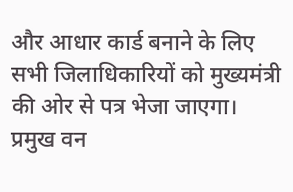और आधार कार्ड बनाने के लिए सभी जिलाधिकारियों को मुख्यमंत्री की ओर से पत्र भेजा जाएगा।
प्रमुख वन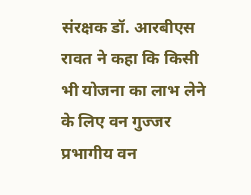संरक्षक डॉ. आरबीएस रावत ने कहा कि किसी भी योजना का लाभ लेने के लिए वन गुज्जर प्रभागीय वन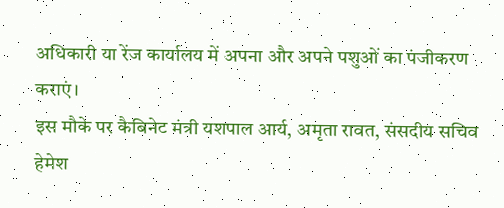अधिकारी या रेंज कार्यालय में अपना और अपने पशुओं का पंजीकरण कराएं।
इस मौके पर कैबिनेट मंत्री यशपाल आर्य, अमृता रावत, संसदीय सचिव हेमेश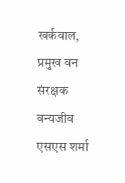खर्कवाल, प्रमुख वन संरक्षक वन्यजीव एसएस शर्मा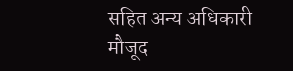सहित अन्य अधिकारी मौजूद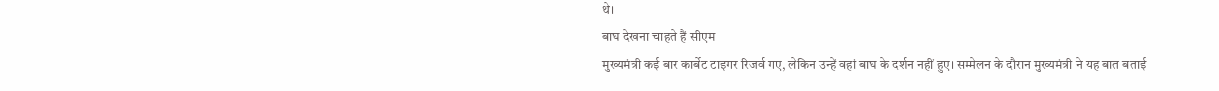थे।
बाघ देखना चाहते हैं सीएम
मुख्यमंत्री कई बार कार्बेट टाइगर रिजर्व गए, लेकिन उन्हें वहां बाघ के दर्शन नहीं हुए। सम्मेलन के दौरान मुख्यमंत्री ने यह बात बताई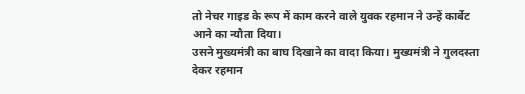तो नेचर गाइड के रूप में काम करने वाले युवक रहमान ने उन्हें कार्बेट आने का न्यौता दिया।
उसने मुख्यमंत्री का बाघ दिखाने का वादा किया। मुख्यमंत्री ने गुलदस्ता देकर रहमान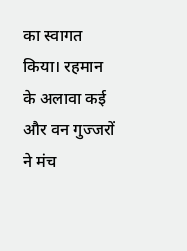का स्वागत किया। रहमान के अलावा कई और वन गुज्जरों ने मंच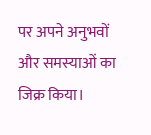पर अपने अनुभवों और समस्याओं का जिक्र किया।